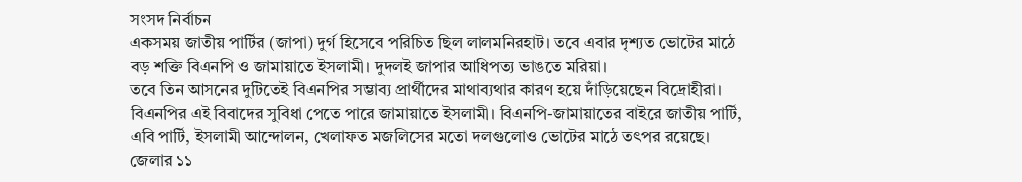সংসদ নির্বাচন
একসময় জাতীয় পার্টির (জাপা) দুর্গ হিসেবে পরিচিত ছিল লালমনিরহাট। তবে এবার দৃশ্যত ভোটের মাঠে বড় শক্তি বিএনপি ও জামায়াতে ইসলামী। দুদলই জাপার আধিপত্য ভাঙতে মরিয়া।
তবে তিন আসনের দুটিতেই বিএনপির সম্ভাব্য প্রার্থীদের মাথাব্যথার কারণ হয়ে দাঁড়িয়েছেন বিদ্রোহীরা। বিএনপির এই বিবাদের সুবিধা পেতে পারে জামায়াতে ইসলামী। বিএনপি-জামায়াতের বাইরে জাতীয় পার্টি, এবি পার্টি, ইসলামী আন্দোলন, খেলাফত মজলিসের মতো দলগুলোও ভোটের মাঠে তৎপর রয়েছে।
জেলার ১১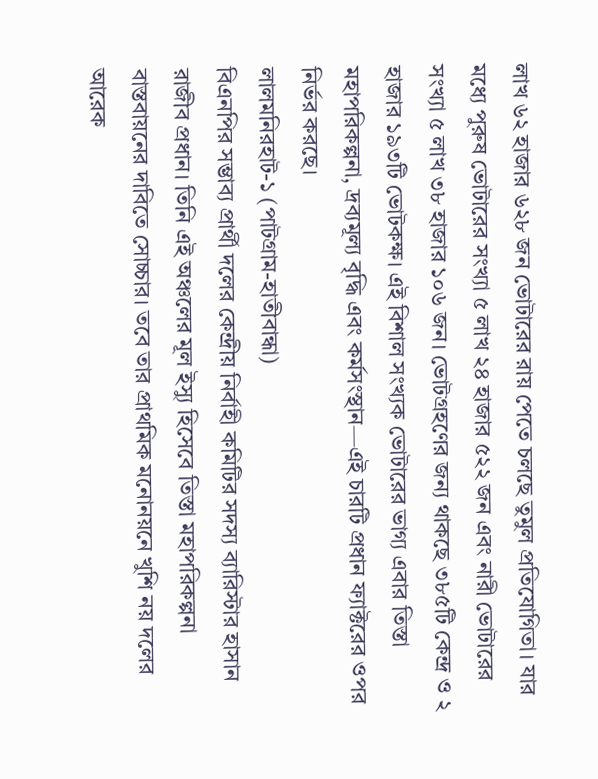লাখ ৬২ হাজার ৬২৮ জন ভোটারের রায় পেতে চলছে তুমুল প্রতিযোগিতা। যার মধ্যে পুরুষ ভোটারের সংখ্যা ৫ লাখ ২৪ হাজার ৫২২ জন এবং নারী ভোটারের সংখ্যা ৫ লাখ ৩৮ হাজার ১০৬ জন। ভোটগ্রহণের জন্য থাকছে ৩৮৫টি কেন্দ্র ও ২ হাজার ১৯৩টি ভোটকক্ষ। এই বিশাল সংখ্যক ভোটারের ভাগ্য এবার তিস্তা মহাপরিকল্পনা, দ্রব্যমূল্য বৃদ্ধি এবং কর্মসংস্থান—এই চারটি প্রধান ফ্যাক্টরের ওপর নির্ভর করছে।
লালমনিরহাট-১ (পাটগ্রাম-হাতীবান্ধা)
বিএনপির সম্ভাব্য প্রার্থী দলের কেন্দ্রীয় নির্বাহী কমিটির সদস্য ব্যারিস্টার হাসান রাজীব প্রধান। তিনি এই অঞ্চলের মূল ইস্যু হিসেবে তিস্তা মহাপরিকল্পনা বাস্তবায়নের দাবিতে সোচ্চার। তবে তার প্রাথমিক মনোনয়নে খুশি নয় দলের আরেক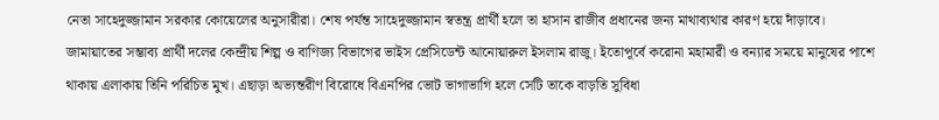নেতা সাহেদুজ্জামান সরকার কোয়েলের অনুসারীরা। শেষ পর্যন্ত সাহেদুজ্জামান স্বতন্ত্র প্রার্থী হলে তা হাসান রাজীব প্রধানের জন্য মাথাব্যথার কারণ হয়ে দাঁড়াবে।
জামায়াতের সম্ভাব্য প্রার্থী দলের কেন্দ্রীয় শিল্প ও বাণিজ্য বিভাগের ভাইস প্রেসিডেন্ট আনোয়ারুল ইসলাম রাজু। ইতোপূর্বে করোনা মহামারী ও বন্যার সময়ে মানুষের পাশে থাকায় এলাকায় তিনি পরিচিত মুখ। এছাড়া অভ্যন্তরীণ বিরোধে বিএনপির ভোট ভাগাভাগি হলে সেটি তাকে বাড়তি সুবিধা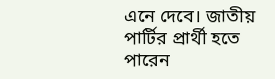এনে দেবে। জাতীয় পার্টির প্রার্থী হতে পারেন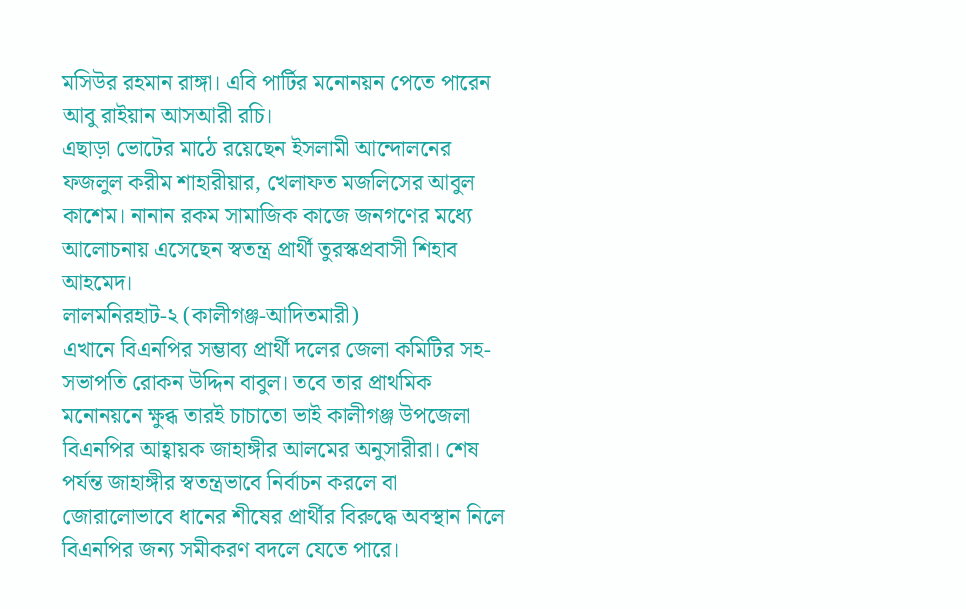মসিউর রহমান রাঙ্গা। এবি পার্টির মনোনয়ন পেতে পারেন আবু রাইয়ান আসআরী রচি।
এছাড়া ভোটের মাঠে রয়েছেন ইসলামী আন্দোলনের ফজলুল করীম শাহারীয়ার, খেলাফত মজলিসের আবুল কাশেম। নানান রকম সামাজিক কাজে জনগণের মধ্যে আলোচনায় এসেছেন স্বতন্ত্র প্রার্থী তুরস্কপ্রবাসী শিহাব আহমেদ।
লালমনিরহাট-২ (কালীগঞ্জ-আদিতমারী)
এখানে বিএনপির সম্ভাব্য প্রার্থী দলের জেলা কমিটির সহ-সভাপতি রোকন উদ্দিন বাবুল। তবে তার প্রাথমিক মনোনয়নে ক্ষুব্ধ তারই চাচাতো ভাই কালীগঞ্জ উপজেলা বিএনপির আহ্বায়ক জাহাঙ্গীর আলমের অনুসারীরা। শেষ পর্যন্ত জাহাঙ্গীর স্বতন্ত্রভাবে নির্বাচন করলে বা জোরালোভাবে ধানের শীষের প্রার্থীর বিরুদ্ধে অবস্থান নিলে বিএনপির জন্য সমীকরণ বদলে যেতে পারে।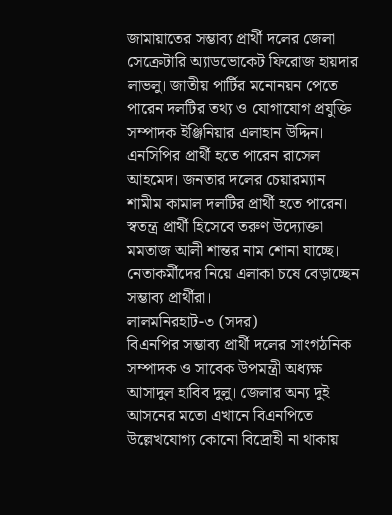জামায়াতের সম্ভাব্য প্রার্থী দলের জেলা সেক্রেটারি অ্যাডভোকেট ফিরোজ হায়দার লাভলু। জাতীয় পার্টির মনোনয়ন পেতে পারেন দলটির তথ্য ও যোগাযোগ প্রযুক্তি সম্পাদক ইঞ্জিনিয়ার এলাহান উদ্দিন। এনসিপির প্রার্থী হতে পারেন রাসেল আহমেদ। জনতার দলের চেয়ারম্যান শামীম কামাল দলটির প্রার্থী হতে পারেন। স্বতন্ত্র প্রার্থী হিসেবে তরুণ উদ্যোক্তা মমতাজ আলী শান্তর নাম শোনা যাচ্ছে। নেতাকর্মীদের নিয়ে এলাকা চষে বেড়াচ্ছেন সম্ভাব্য প্রার্থীরা।
লালমনিরহাট-৩ (সদর)
বিএনপির সম্ভাব্য প্রার্থী দলের সাংগঠনিক সম্পাদক ও সাবেক উপমন্ত্রী অধ্যক্ষ আসাদুল হাবিব দুলু। জেলার অন্য দুই আসনের মতো এখানে বিএনপিতে উল্লেখযোগ্য কোনো বিদ্রোহী না থাকায়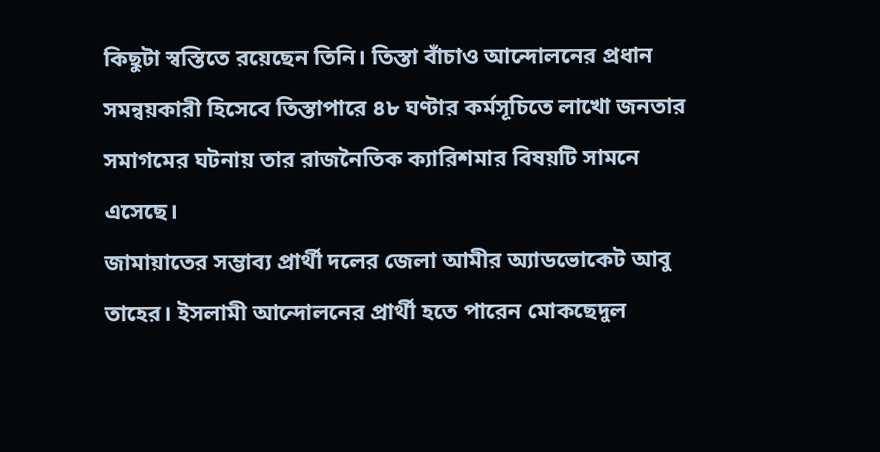কিছুটা স্বস্তিতে রয়েছেন তিনি। তিস্তা বাঁচাও আন্দোলনের প্রধান সমন্বয়কারী হিসেবে তিস্তাপারে ৪৮ ঘণ্টার কর্মসূচিতে লাখো জনতার সমাগমের ঘটনায় তার রাজনৈতিক ক্যারিশমার বিষয়টি সামনে এসেছে।
জামায়াতের সম্ভাব্য প্রার্থী দলের জেলা আমীর অ্যাডভোকেট আবু তাহের। ইসলামী আন্দোলনের প্রার্থী হতে পারেন মোকছেদুল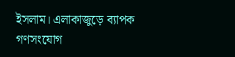ইসলাম। এলাকাজুড়ে ব্যাপক গণসংযোগ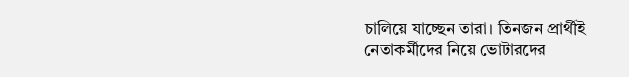চালিয়ে যাচ্ছেন তারা। তিনজন প্রার্থীই নেতাকর্মীদের নিয়ে ভোটারদের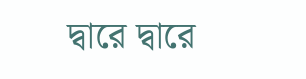দ্বারে দ্বারে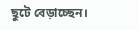ছুটে বেড়াচ্ছেন।